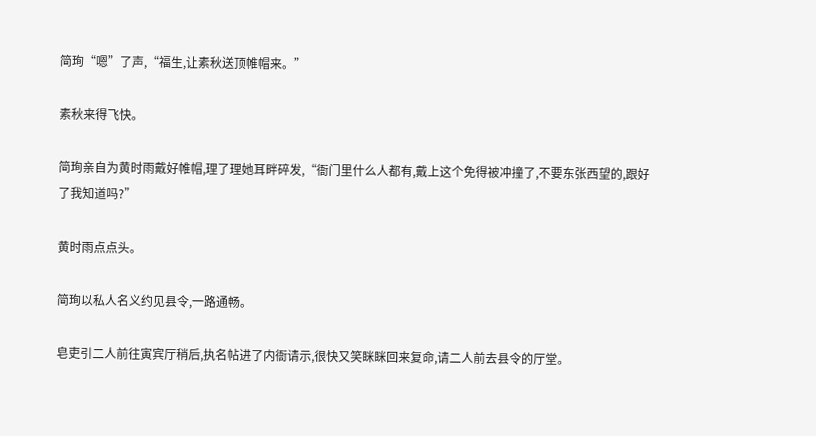简珣“嗯”了声,“福生,让素秋送顶帷帽来。”

素秋来得飞快。

简珣亲自为黄时雨戴好帷帽,理了理她耳畔碎发,“衙门里什么人都有,戴上这个免得被冲撞了,不要东张西望的,跟好了我知道吗?”

黄时雨点点头。

简珣以私人名义约见县令,一路通畅。

皂吏引二人前往寅宾厅稍后,执名帖进了内衙请示,很快又笑眯眯回来复命,请二人前去县令的厅堂。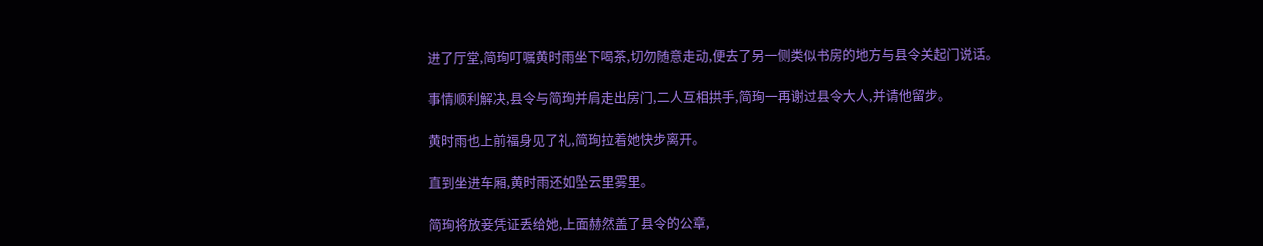进了厅堂,简珣叮嘱黄时雨坐下喝茶,切勿随意走动,便去了另一侧类似书房的地方与县令关起门说话。

事情顺利解决,县令与简珣并肩走出房门,二人互相拱手,简珣一再谢过县令大人,并请他留步。

黄时雨也上前福身见了礼,简珣拉着她快步离开。

直到坐进车厢,黄时雨还如坠云里雾里。

简珣将放妾凭证丢给她,上面赫然盖了县令的公章,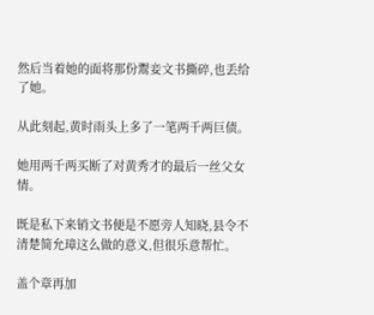然后当着她的面将那份鬻妾文书撕碎,也丢给了她。

从此刻起,黄时雨头上多了一笔两千两巨债。

她用两千两买断了对黄秀才的最后一丝父女情。

既是私下来销文书便是不愿旁人知晓,县令不清楚简允璋这么做的意义,但很乐意帮忙。

盖个章再加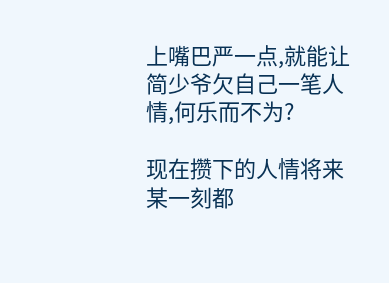上嘴巴严一点,就能让简少爷欠自己一笔人情,何乐而不为?

现在攒下的人情将来某一刻都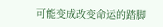可能变成改变命运的踏脚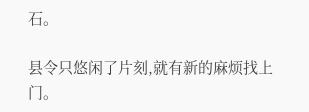石。

县令只悠闲了片刻,就有新的麻烦找上门。